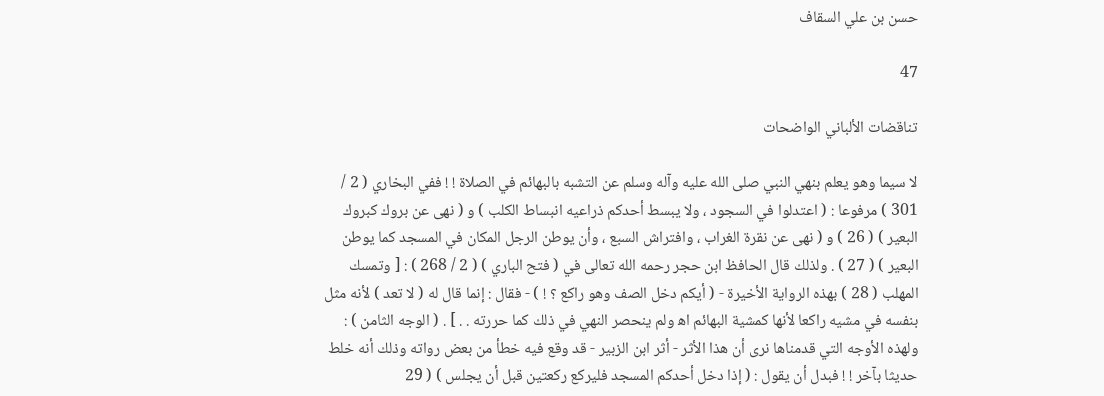حسن بن علي السقاف

47

تناقضات الألباني الواضحات

لا سيما وهو يعلم بنهي النبي صلى الله عليه وآله وسلم عن التشبه بالبهائم في الصلاة ! ! ففي البخاري ( 2 / 301 ) مرفوعا : ( اعتدلوا في السجود ، ولا يبسط أحدكم ذراعيه انبساط الكلب ) و ( نهى عن بروك كبروك البعير ) ( 26 ) و ( نهى عن نقرة الغراب ، وافتراش السبع ، وأن يوطن الرجل المكان في المسجد كما يوطن البعير ) ( 27 ) . ولذلك قال الحافظ ابن حجر رحمه الله تعالى في ( فتح الباري ) ( 2 / 268 ) : [ وتمسك المهلب ( 28 ) بهذه الرواية الأخيرة - ( أيكم دخل الصف وهو راكع ؟ ! ) - فقال : إنما قال له ( لا تعد ) لأنه مثل بنفسه في مشيه راكعا لأنها كمشية البهائم اه‍ ولم ينحصر النهي في ذلك كما حررته . . ] . ( الوجه الثامن ) : ولهذه الأوجه التي قدمناها نرى أن هذا الأثر - أثر ابن الزبير - قد وقع فيه خطأ من بعض رواته وذلك أنه خلط حديثا بآخر ! ! فبدل أن يقول : ( إذا دخل أحدكم المسجد فليركع ركعتين قبل أن يجلس ) ( 29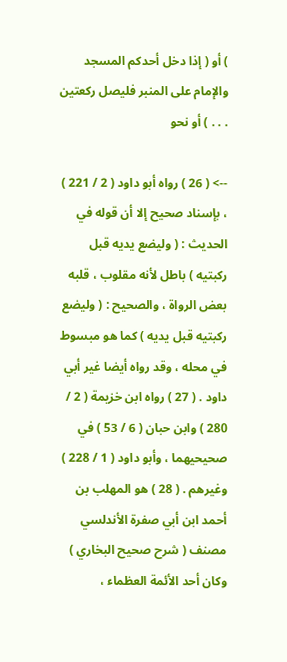) أو ( إذا دخل أحدكم المسجد والإمام على المنبر فليصل ركعتين . . . ) أو نحو

--> ( 26 ) رواه أبو داود ( 2 / 221 ) ، بإسناد صحيح إلا أن قوله في الحديث : ( وليضع يديه قبل ركبتيه ) باطل لأنه مقلوب ، قلبه بعض الرواة ، والصحيح : ( وليضع ركبتيه قبل يديه ) كما هو مبسوط في محله ، وقد رواه أيضا غير أبي داود . ( 27 ) رواه ابن خزيمة ( 2 / 280 ) وابن حبان ( 6 / 53 ) في صحيحيهما ، وأبو داود ( 1 / 228 ) وغيرهم . ( 28 ) هو المهلب بن أحمد ابن أبي صفرة الأندلسي مصنف ( شرح صحيح البخاري ) وكان أحد الأئمة العظماء ،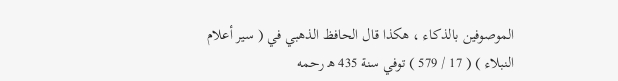الموصوفين بالذكاء ، هكذا قال الحافظ الذهبي في ( سير أعلام النبلاء ) ( 17 / 579 ) توفي سنة 435 ه‍ رحمه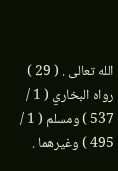الله تعالى . ( 29 ) رواه البخاري ( 1 / 537 ) ومسلم ( 1 / 495 ) وغيرهما .